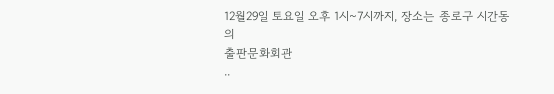12월29일 토요일 오후 1시~7시까지, 장소는 종로구 시간동의
출판문화회관
..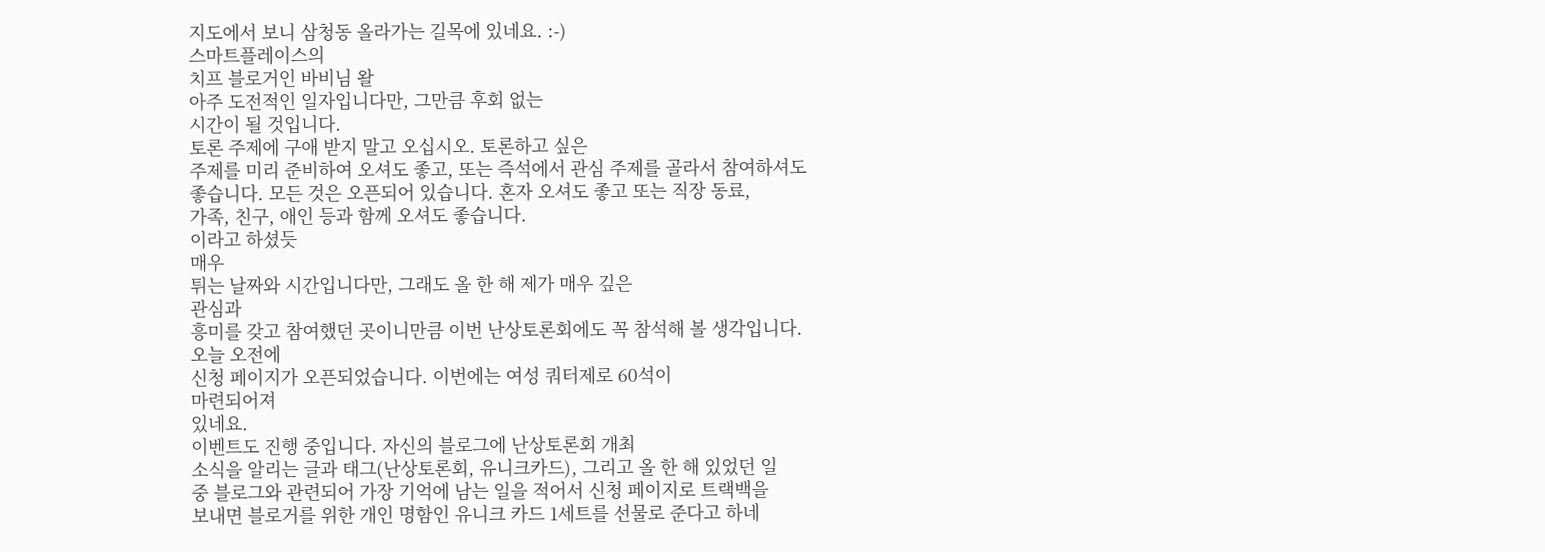지도에서 보니 삼청동 올라가는 길목에 있네요. :-)
스마트플레이스의
치프 블로거인 바비님 왈
아주 도전적인 일자입니다만, 그만큼 후회 없는
시간이 될 것입니다.
토론 주제에 구애 받지 말고 오십시오. 토론하고 싶은
주제를 미리 준비하여 오셔도 좋고, 또는 즉석에서 관심 주제를 골라서 참여하셔도
좋습니다. 모든 것은 오픈되어 있습니다. 혼자 오셔도 좋고 또는 직장 동료,
가족, 친구, 애인 등과 함께 오셔도 좋습니다.
이라고 하셨듯
매우
튀는 날짜와 시간입니다만, 그래도 올 한 해 제가 매우 깊은
관심과
흥미를 갖고 참여했던 곳이니만큼 이번 난상토론회에도 꼭 참석해 볼 생각입니다.
오늘 오전에
신청 페이지가 오픈되었습니다. 이번에는 여성 쿼터제로 60석이
마련되어져
있네요.
이벤트도 진행 중입니다. 자신의 블로그에 난상토론회 개최
소식을 알리는 글과 태그(난상토론회, 유니크카드), 그리고 올 한 해 있었던 일
중 블로그와 관련되어 가장 기억에 남는 일을 적어서 신청 페이지로 트랙백을
보내면 블로거를 위한 개인 명함인 유니크 카드 1세트를 선물로 준다고 하네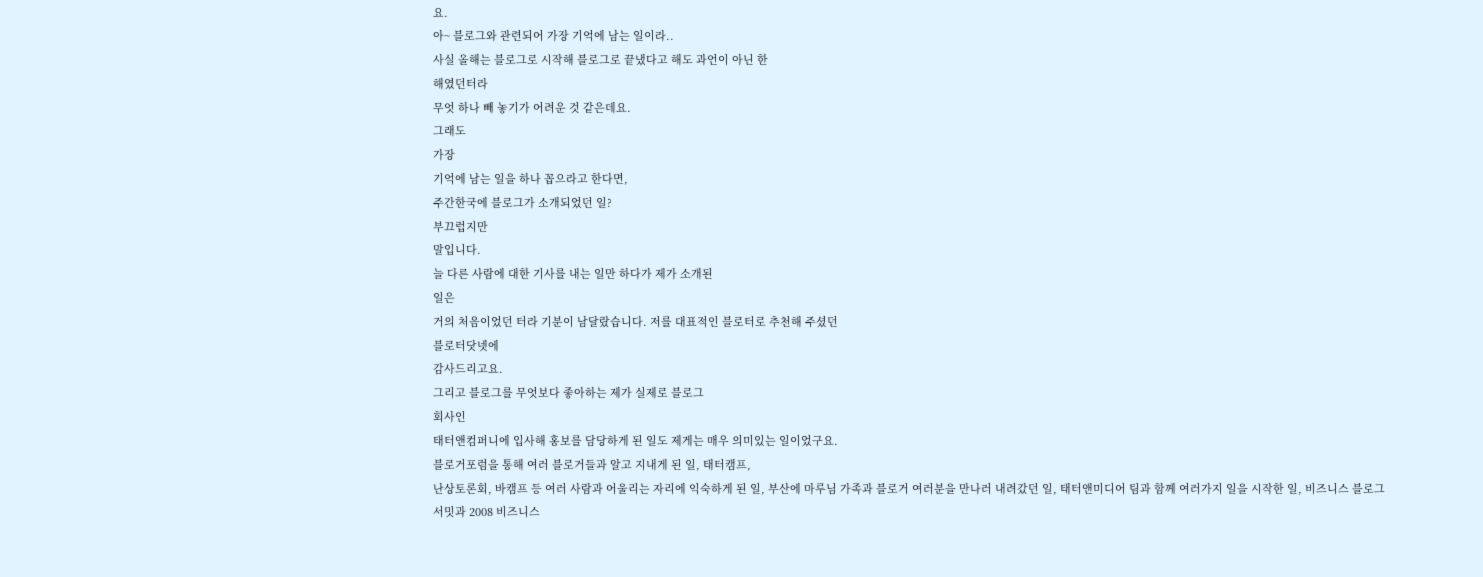요.
아~ 블로그와 관련되어 가장 기억에 남는 일이라..
사실 올해는 블로그로 시작해 블로그로 끝냈다고 해도 과언이 아닌 한
해였던터라
무엇 하나 빼 놓기가 어려운 것 같은데요.
그래도
가장
기억에 남는 일을 하나 꼽으라고 한다면,
주간한국에 블로그가 소개되었던 일?
부끄럽지만
말입니다.
늘 다른 사람에 대한 기사를 내는 일만 하다가 제가 소개된
일은
거의 처음이었던 터라 기분이 남달랐습니다. 저를 대표적인 블로터로 추천해 주셨던
블로터닷넷에
감사드리고요.
그리고 블로그를 무엇보다 좋아하는 제가 실제로 블로그
회사인
태터앤컴퍼니에 입사해 홍보를 담당하게 된 일도 제게는 매우 의미있는 일이었구요.
블로거포럼을 통해 여러 블로거들과 알고 지내게 된 일, 태터캠프,
난상토론회, 바캠프 등 여러 사람과 어울리는 자리에 익숙하게 된 일, 부산에 마루님 가족과 블로거 여러분을 만나러 내려갔던 일, 태터앤미디어 팀과 함께 여러가지 일을 시작한 일, 비즈니스 블로그 서밋과 2008 비즈니스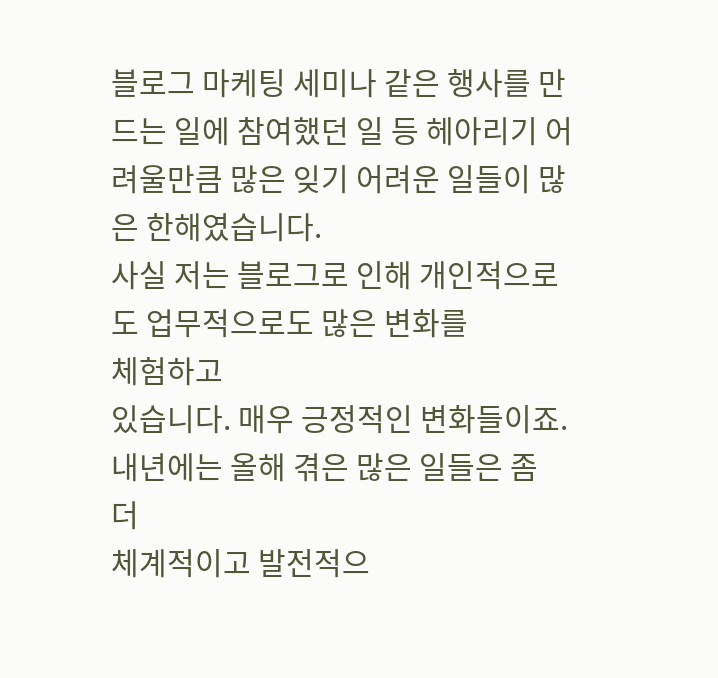블로그 마케팅 세미나 같은 행사를 만드는 일에 참여했던 일 등 헤아리기 어려울만큼 많은 잊기 어려운 일들이 많은 한해였습니다.
사실 저는 블로그로 인해 개인적으로도 업무적으로도 많은 변화를
체험하고
있습니다. 매우 긍정적인 변화들이죠. 내년에는 올해 겪은 많은 일들은 좀
더
체계적이고 발전적으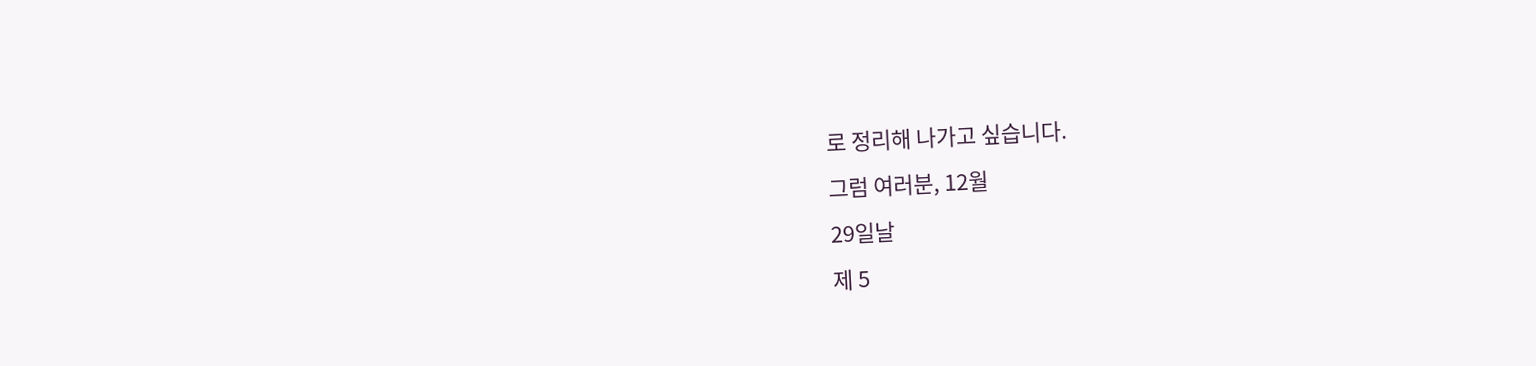로 정리해 나가고 싶습니다.
그럼 여러분, 12월
29일날
제 5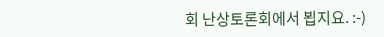회 난상토론회에서 뵙지요. :-)